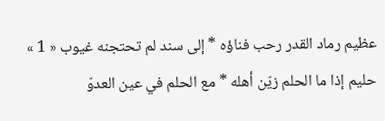عظيم رماد القدر رحب فناؤه * إلى سند لم تحتجنه غيوب « 1 »
حليم إذا ما الحلم زيّن أهله * مع الحلم في عين العدوّ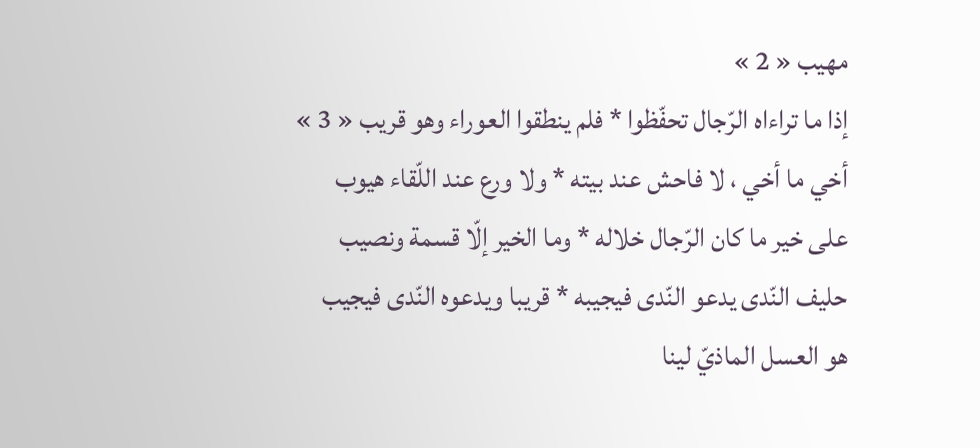مهيب « 2 »
إذا ما تراءاه الرّجال تحفّظوا * فلم ينطقوا العوراء وهو قريب « 3 »
أخي ما أخي ، لا فاحش عند بيته * ولا ورع عند اللّقاء هيوب
على خير ما كان الرّجال خلاله * وما الخير إلّا قسمة ونصيب
حليف النّدى يدعو النّدى فيجيبه * قريبا ويدعوه النّدى فيجيب
هو العسل الماذيّ لينا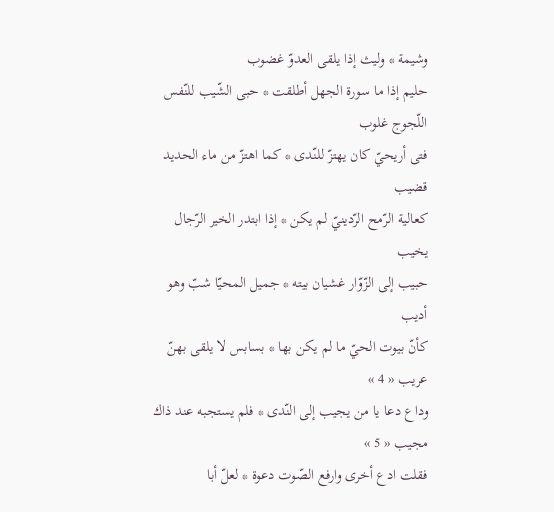وشيمة * وليث إذا يلقى العدوّ غضوب
حليم إذا ما سورة الجهل أطلقت * حبى الشّيب للنّفس اللّجوج غلوب
فتى أريحيّ كان يهتزّ للنّدى * كما اهتزّ من ماء الحديد قضيب
كعالية الرّمح الرّدينيّ لم يكن * إذا ابتدر الخير الرّجال يخيب
حبيب إلى الزّوّار غشيان بيته * جميل المحيّا شبّ وهو أديب
كأنّ بيوت الحيّ ما لم يكن بها * بسابس لا يلقى بهنّ عريب « 4 »
وداع دعا يا من يجيب إلى النّدى * فلم يستجبه عند ذاك مجيب « 5 »
فقلت ادع أخرى وارفع الصّوت دعوة * لعلّ أبا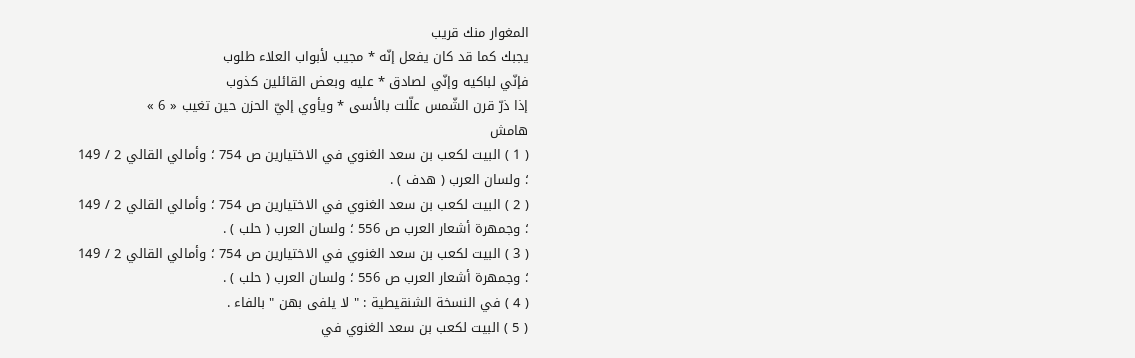المغوار منك قريب
يجبك كما قد كان يفعل إنّه * مجيب لأبواب العلاء طلوب
فإنّي لباكيه وإنّي لصادق * عليه وبعض القائلين كذوب
إذا ذرّ قرن الشّمس علّلت بالأسى * ويأوي إليّ الحزن حين تغيب « 6 »
هامش
( 1 ) البيت لكعب بن سعد الغنوي في الاختيارين ص 754 ؛ وأمالي القالي 2 / 149 ؛ ولسان العرب ( هدف ) .
( 2 ) البيت لكعب بن سعد الغنوي في الاختيارين ص 754 ؛ وأمالي القالي 2 / 149 ؛ وجمهرة أشعار العرب ص 556 ؛ ولسان العرب ( حلب ) .
( 3 ) البيت لكعب بن سعد الغنوي في الاختيارين ص 754 ؛ وأمالي القالي 2 / 149 ؛ وجمهرة أشعار العرب ص 556 ؛ ولسان العرب ( حلب ) .
( 4 ) في النسخة الشنقيطية : " لا يلفى بهن " بالفاء .
( 5 ) البيت لكعب بن سعد الغنوي في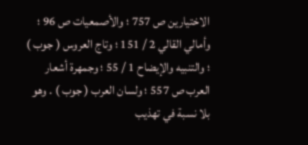الاختيارين ص 757 ؛ والأصمعيات ص 96 ؛ وأمالي القالي 2 / 151 ؛ وتاج العروس ( جوب ) ؛ والتنبيه والإيضاح 1 / 55 ؛ وجمهرة أشعار العرب ص 557 ؛ ولسان العرب ( جوب ) . وهو بلا نسبة في تهذيب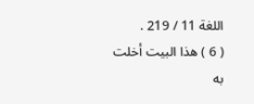اللغة 11 / 219 .
( 6 ) هذا البيت أخلت به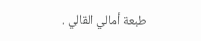طبعة أمالي القالي .